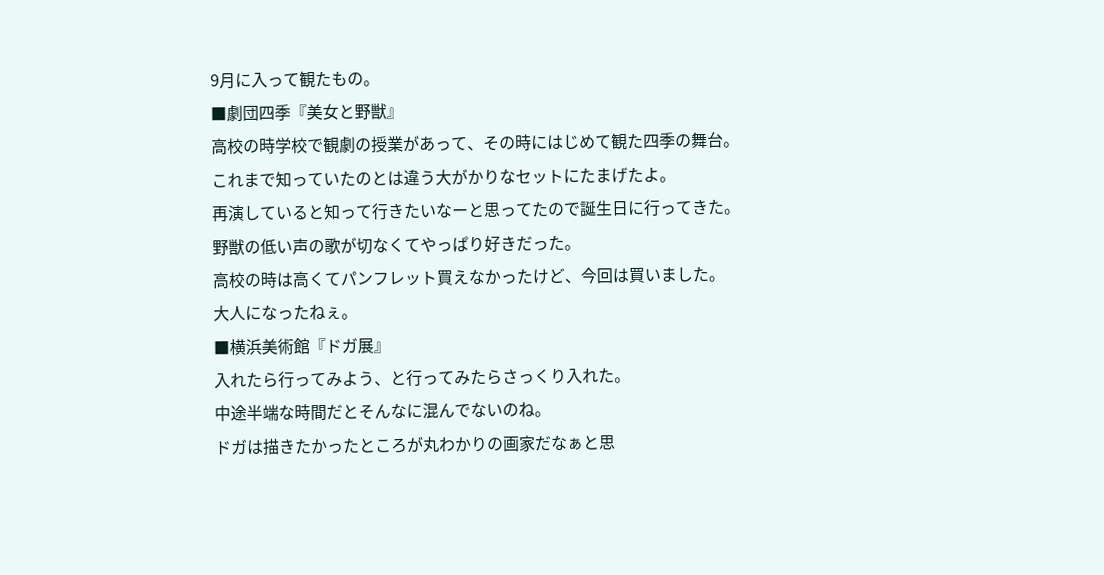9月に入って観たもの。
■劇団四季『美女と野獣』
高校の時学校で観劇の授業があって、その時にはじめて観た四季の舞台。
これまで知っていたのとは違う大がかりなセットにたまげたよ。
再演していると知って行きたいなーと思ってたので誕生日に行ってきた。
野獣の低い声の歌が切なくてやっぱり好きだった。
高校の時は高くてパンフレット買えなかったけど、今回は買いました。
大人になったねぇ。
■横浜美術館『ドガ展』
入れたら行ってみよう、と行ってみたらさっくり入れた。
中途半端な時間だとそんなに混んでないのね。
ドガは描きたかったところが丸わかりの画家だなぁと思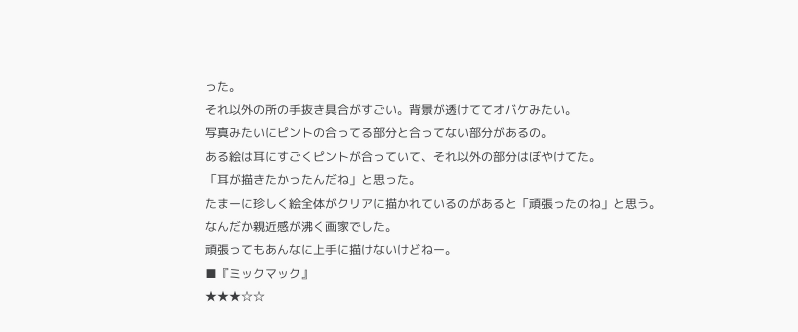った。
それ以外の所の手抜き具合がすごい。背景が透けててオバケみたい。
写真みたいにピントの合ってる部分と合ってない部分があるの。
ある絵は耳にすごくピントが合っていて、それ以外の部分はぼやけてた。
「耳が描きたかったんだね」と思った。
たまーに珍しく絵全体がクリアに描かれているのがあると「頑張ったのね」と思う。
なんだか親近感が沸く画家でした。
頑張ってもあんなに上手に描けないけどねー。
■『ミックマック』
★★★☆☆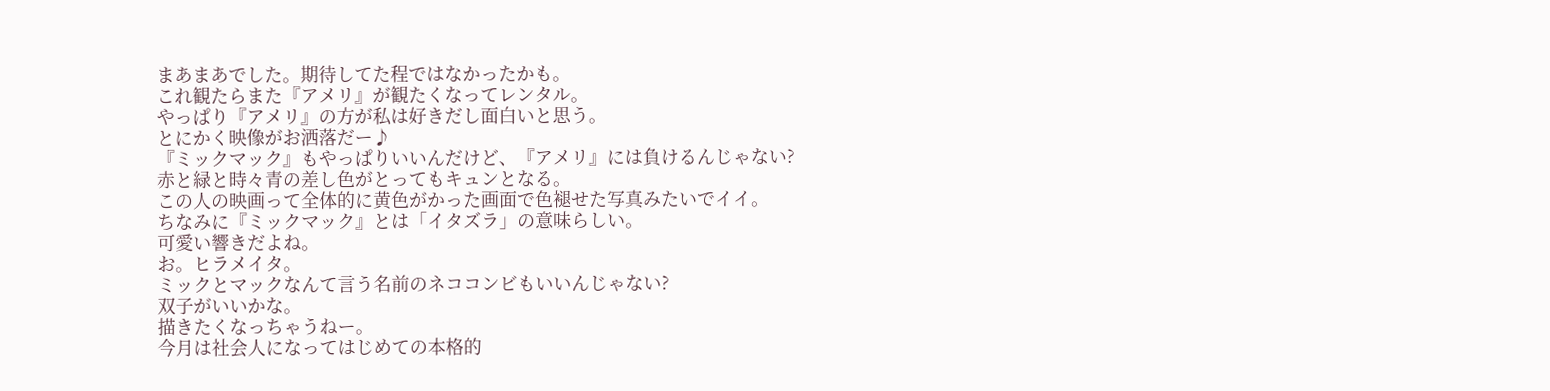まあまあでした。期待してた程ではなかったかも。
これ観たらまた『アメリ』が観たくなってレンタル。
やっぱり『アメリ』の方が私は好きだし面白いと思う。
とにかく映像がお洒落だー♪
『ミックマック』もやっぱりいいんだけど、『アメリ』には負けるんじゃない?
赤と緑と時々青の差し色がとってもキュンとなる。
この人の映画って全体的に黄色がかった画面で色褪せた写真みたいでイイ。
ちなみに『ミックマック』とは「イタズラ」の意味らしい。
可愛い響きだよね。
お。ヒラメイタ。
ミックとマックなんて言う名前のネココンビもいいんじゃない?
双子がいいかな。
描きたくなっちゃうねー。
今月は社会人になってはじめての本格的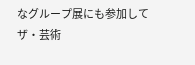なグループ展にも参加して
ザ・芸術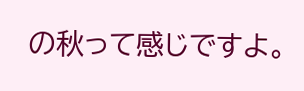の秋って感じですよ。